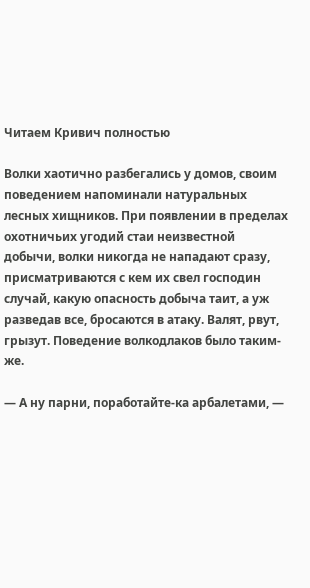Читаем Кривич полностью

Волки хаотично разбегались у домов, своим поведением напоминали натуральных лесных хищников. При появлении в пределах охотничьих угодий стаи неизвестной добычи, волки никогда не нападают сразу, присматриваются с кем их свел господин случай, какую опасность добыча таит, а уж разведав все, бросаются в атаку. Валят, рвут, грызут. Поведение волкодлаков было таким-же.

— А ну парни, поработайте-ка арбалетами, —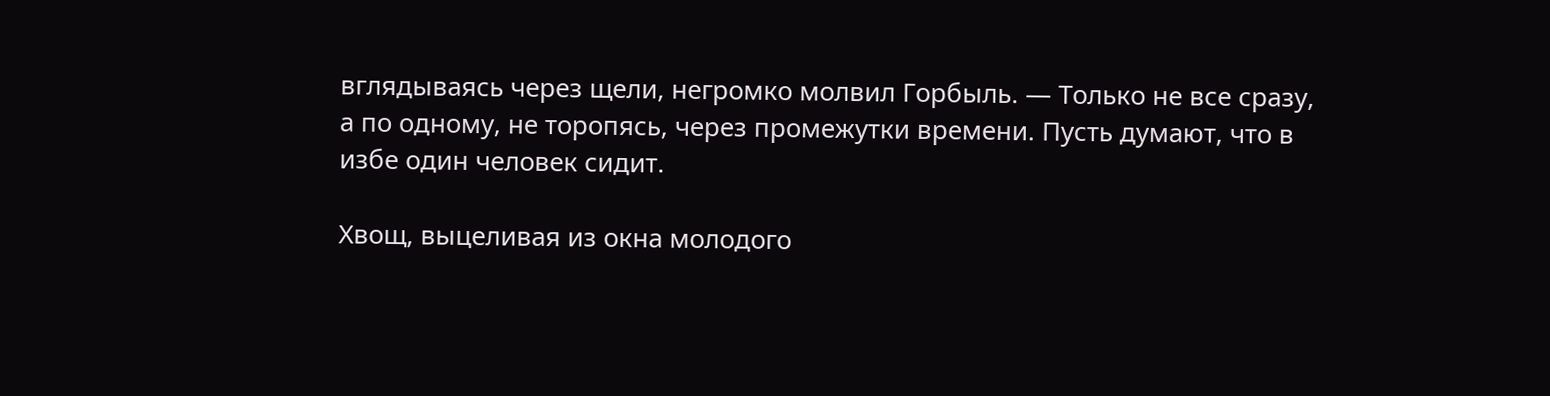вглядываясь через щели, негромко молвил Горбыль. — Только не все сразу, а по одному, не торопясь, через промежутки времени. Пусть думают, что в избе один человек сидит.

Хвощ, выцеливая из окна молодого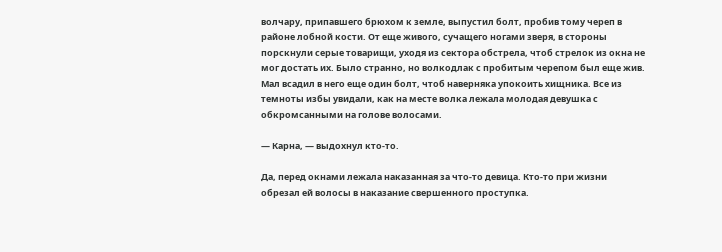волчару, припавшего брюхом к земле, выпустил болт, пробив тому череп в районе лобной кости. От еще живого, сучащего ногами зверя, в стороны порскнули серые товарищи, уходя из сектора обстрела, чтоб стрелок из окна не мог достать их. Было странно, но волкодлак с пробитым черепом был еще жив. Мал всадил в него еще один болт, чтоб наверняка упокоить хищника. Все из темноты избы увидали, как на месте волка лежала молодая девушка с обкромсанными на голове волосами.

— Карна, — выдохнул кто-то.

Да, перед окнами лежала наказанная за что-то девица. Кто-то при жизни обрезал ей волосы в наказание свершенного проступка.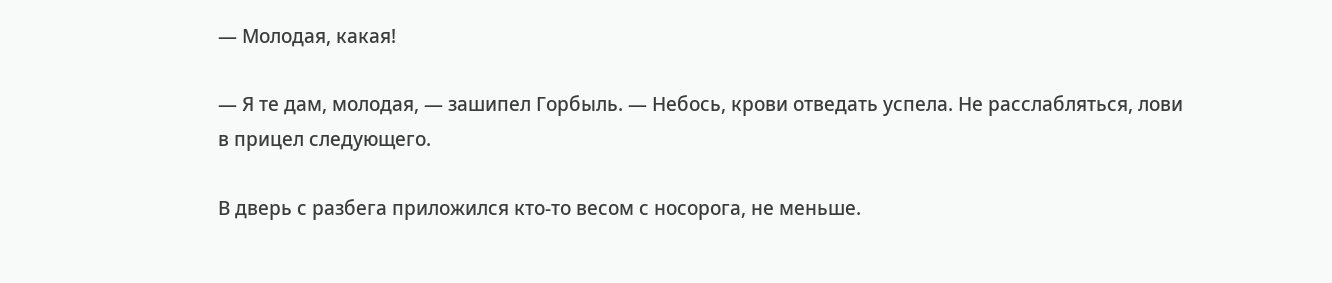— Молодая, какая!

— Я те дам, молодая, — зашипел Горбыль. — Небось, крови отведать успела. Не расслабляться, лови в прицел следующего.

В дверь с разбега приложился кто-то весом с носорога, не меньше.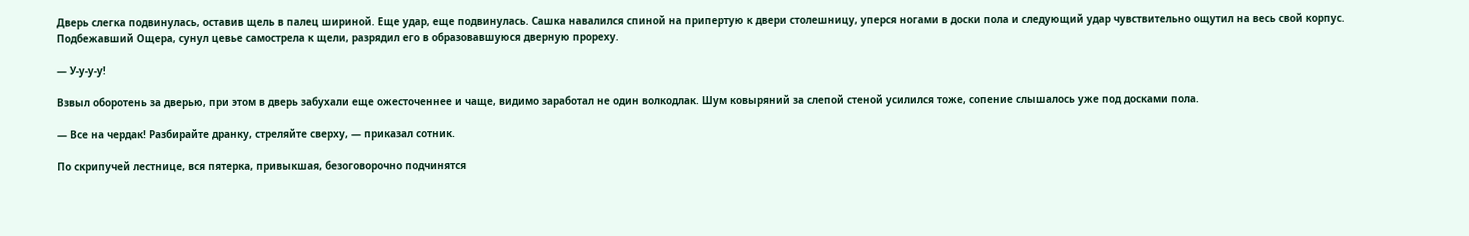Дверь слегка подвинулась, оставив щель в палец шириной. Еще удар, еще подвинулась. Сашка навалился спиной на припертую к двери столешницу, уперся ногами в доски пола и следующий удар чувствительно ощутил на весь свой корпус. Подбежавший Ощера, сунул цевье самострела к щели, разрядил его в образовавшуюся дверную прореху.

— У-у-у-у!

Взвыл оборотень за дверью, при этом в дверь забухали еще ожесточеннее и чаще, видимо заработал не один волкодлак. Шум ковыряний за слепой стеной усилился тоже, сопение слышалось уже под досками пола.

— Все на чердак! Разбирайте дранку, стреляйте сверху, — приказал сотник.

По скрипучей лестнице, вся пятерка, привыкшая, безоговорочно подчинятся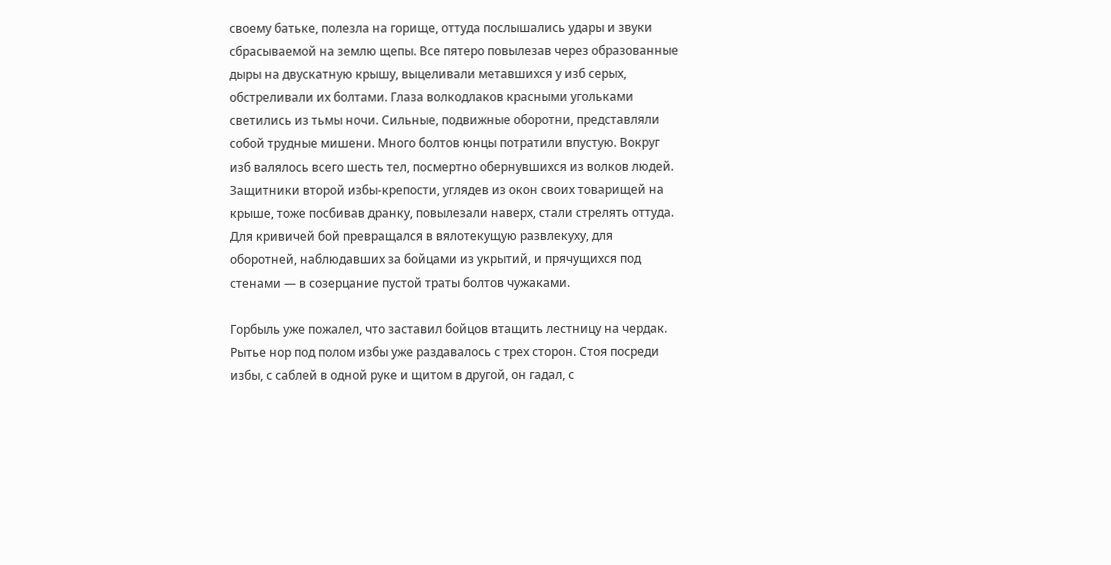своему батьке, полезла на горище, оттуда послышались удары и звуки сбрасываемой на землю щепы. Все пятеро повылезав через образованные дыры на двускатную крышу, выцеливали метавшихся у изб серых, обстреливали их болтами. Глаза волкодлаков красными угольками светились из тьмы ночи. Сильные, подвижные оборотни, представляли собой трудные мишени. Много болтов юнцы потратили впустую. Вокруг изб валялось всего шесть тел, посмертно обернувшихся из волков людей. Защитники второй избы-крепости, углядев из окон своих товарищей на крыше, тоже посбивав дранку, повылезали наверх, стали стрелять оттуда. Для кривичей бой превращался в вялотекущую развлекуху, для оборотней, наблюдавших за бойцами из укрытий, и прячущихся под стенами — в созерцание пустой траты болтов чужаками.

Горбыль уже пожалел, что заставил бойцов втащить лестницу на чердак. Рытье нор под полом избы уже раздавалось с трех сторон. Стоя посреди избы, с саблей в одной руке и щитом в другой, он гадал, с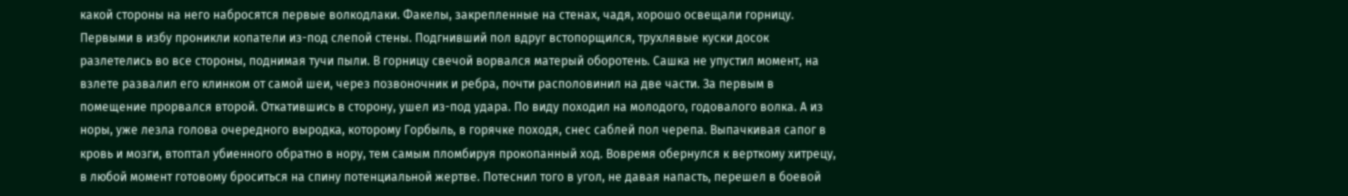какой стороны на него набросятся первые волкодлаки. Факелы, закрепленные на стенах, чадя, хорошо освещали горницу. Первыми в избу проникли копатели из-под слепой стены. Подгнивший пол вдруг встопорщился, трухлявые куски досок разлетелись во все стороны, поднимая тучи пыли. В горницу свечой ворвался матерый оборотень. Сашка не упустил момент, на взлете развалил его клинком от самой шеи, через позвоночник и ребра, почти располовинил на две части. За первым в помещение прорвался второй. Откатившись в сторону, ушел из-под удара. По виду походил на молодого, годовалого волка. А из норы, уже лезла голова очередного выродка, которому Горбыль, в горячке походя, снес саблей пол черепа. Выпачкивая сапог в кровь и мозги, втоптал убиенного обратно в нору, тем самым пломбируя прокопанный ход. Вовремя обернулся к верткому хитрецу, в любой момент готовому броситься на спину потенциальной жертве. Потеснил того в угол, не давая напасть, перешел в боевой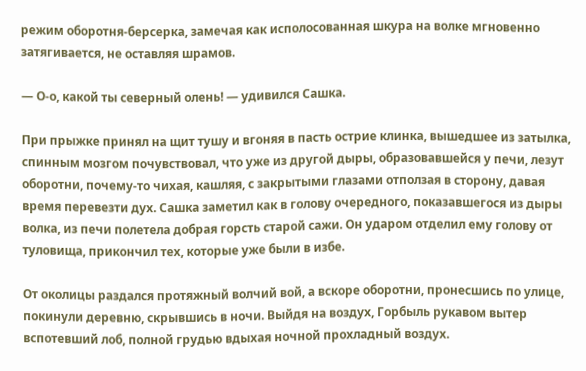режим оборотня-берсерка, замечая как исполосованная шкура на волке мгновенно затягивается, не оставляя шрамов.

— О-о, какой ты северный олень! — удивился Сашка.

При прыжке принял на щит тушу и вгоняя в пасть острие клинка, вышедшее из затылка, спинным мозгом почувствовал, что уже из другой дыры, образовавшейся у печи, лезут оборотни, почему-то чихая, кашляя, с закрытыми глазами отползая в сторону, давая время перевезти дух. Сашка заметил как в голову очередного, показавшегося из дыры волка, из печи полетела добрая горсть старой сажи. Он ударом отделил ему голову от туловища, прикончил тех, которые уже были в избе.

От околицы раздался протяжный волчий вой, а вскоре оборотни, пронесшись по улице, покинули деревню, скрывшись в ночи. Выйдя на воздух, Горбыль рукавом вытер вспотевший лоб, полной грудью вдыхая ночной прохладный воздух.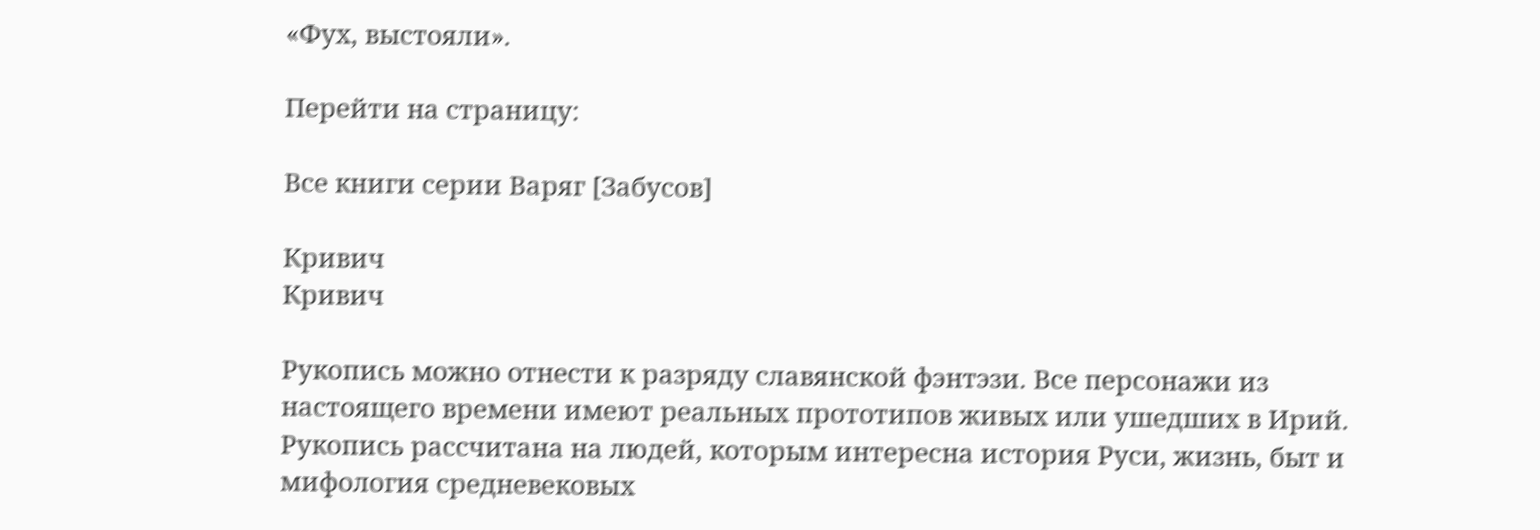«Фух, выстояли».

Перейти на страницу:

Все книги серии Варяг [Забусов]

Кривич
Кривич

Рукопись можно отнести к разряду славянской фэнтэзи. Все персонажи из настоящего времени имеют реальных прототипов живых или ушедших в Ирий. Рукопись рассчитана на людей, которым интересна история Руси, жизнь, быт и мифология средневековых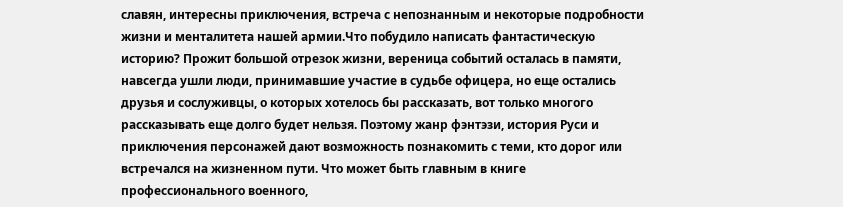славян, интересны приключения, встреча с непознанным и некоторые подробности жизни и менталитета нашей армии.Что побудило написать фантастическую историю? Прожит большой отрезок жизни, вереница событий осталась в памяти, навсегда ушли люди, принимавшие участие в судьбе офицера, но еще остались друзья и сослуживцы, о которых хотелось бы рассказать, вот только многого рассказывать еще долго будет нельзя. Поэтому жанр фэнтэзи, история Руси и приключения персонажей дают возможность познакомить с теми, кто дорог или встречался на жизненном пути. Что может быть главным в книге профессионального военного,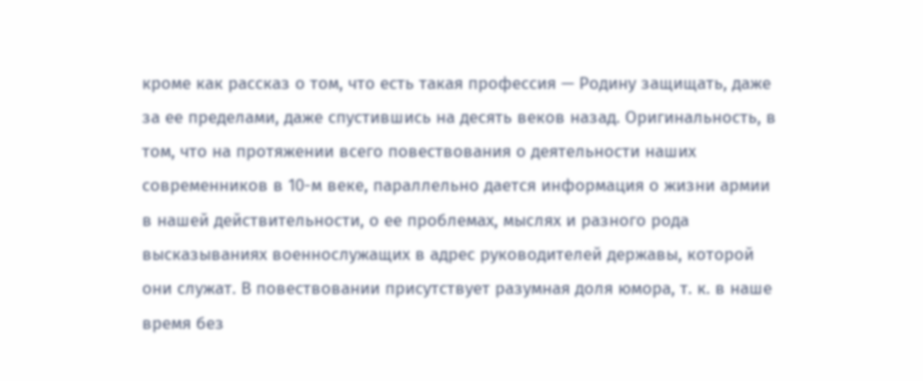кроме как рассказ о том, что есть такая профессия — Родину защищать, даже за ее пределами, даже спустившись на десять веков назад. Оригинальность, в том, что на протяжении всего повествования о деятельности наших современников в 10-м веке, параллельно дается информация о жизни армии в нашей действительности, о ее проблемах, мыслях и разного рода высказываниях военнослужащих в адрес руководителей державы, которой они служат. В повествовании присутствует разумная доля юмора, т. к. в наше время без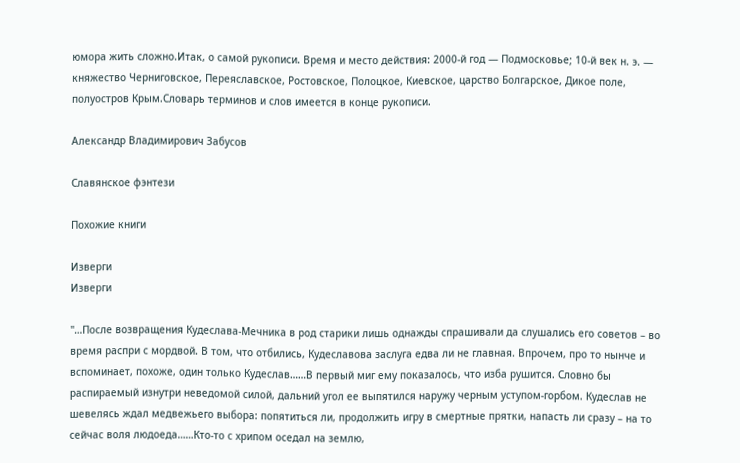юмора жить сложно.Итак, о самой рукописи. Время и место действия: 2000-й год — Подмосковье; 10-й век н. э. — княжество Черниговское, Переяславское, Ростовское, Полоцкое, Киевское, царство Болгарское, Дикое поле, полуостров Крым.Словарь терминов и слов имеется в конце рукописи.

Александр Владимирович Забусов

Славянское фэнтези

Похожие книги

Изверги
Изверги

"…После возвращения Кудеслава-Мечника в род старики лишь однажды спрашивали да слушались его советов – во время распри с мордвой. В том, что отбились, Кудеславова заслуга едва ли не главная. Впрочем, про то нынче и вспоминает, похоже, один только Кудеслав……В первый миг ему показалось, что изба рушится. Словно бы распираемый изнутри неведомой силой, дальний угол ее выпятился наружу черным уступом-горбом. Кудеслав не шевелясь ждал медвежьего выбора: попятиться ли, продолжить игру в смертные прятки, напасть ли сразу – на то сейчас воля людоеда……Кто-то с хрипом оседал на землю,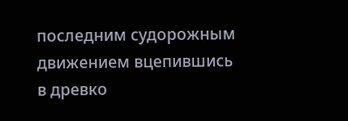последним судорожным движением вцепившись в древко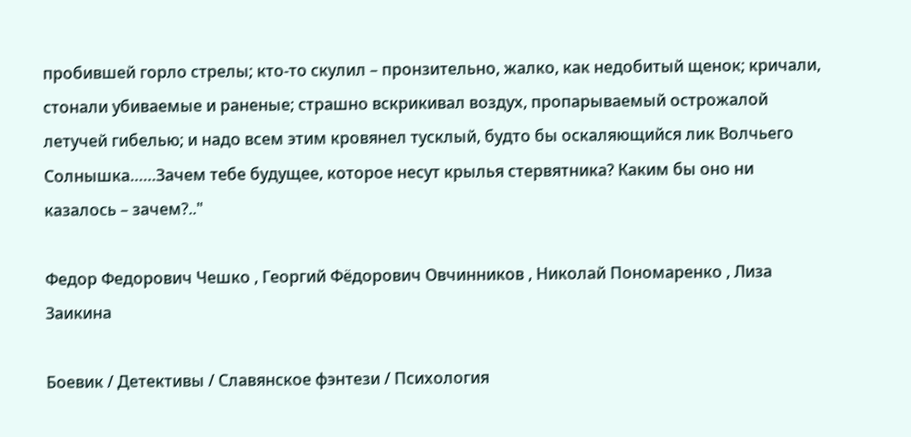пробившей горло стрелы; кто-то скулил – пронзительно, жалко, как недобитый щенок; кричали, стонали убиваемые и раненые; страшно вскрикивал воздух, пропарываемый острожалой летучей гибелью; и надо всем этим кровянел тусклый, будто бы оскаляющийся лик Волчьего Солнышка……Зачем тебе будущее, которое несут крылья стервятника? Каким бы оно ни казалось – зачем?.."

Федор Федорович Чешко , Георгий Фёдорович Овчинников , Николай Пономаренко , Лиза Заикина

Боевик / Детективы / Славянское фэнтези / Психология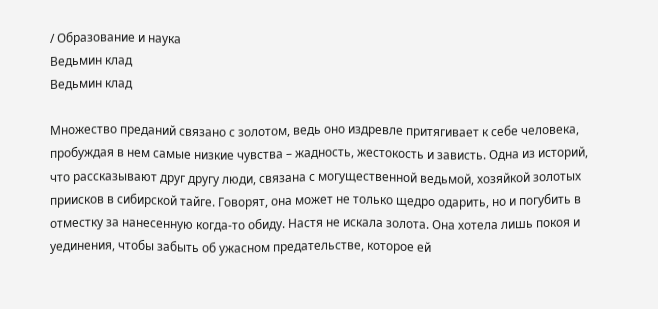/ Образование и наука
Ведьмин клад
Ведьмин клад

Множество преданий связано с золотом, ведь оно издревле притягивает к себе человека, пробуждая в нем самые низкие чувства – жадность, жестокость и зависть. Одна из историй, что рассказывают друг другу люди, связана с могущественной ведьмой, хозяйкой золотых приисков в сибирской тайге. Говорят, она может не только щедро одарить, но и погубить в отместку за нанесенную когда-то обиду. Настя не искала золота. Она хотела лишь покоя и уединения, чтобы забыть об ужасном предательстве, которое ей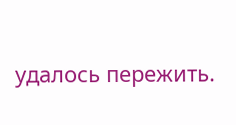удалось пережить.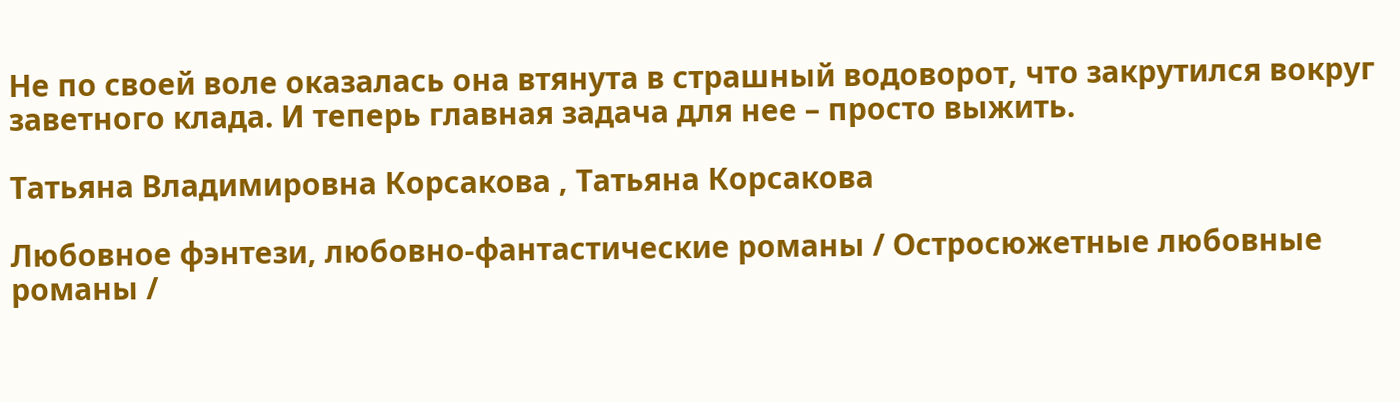Не по своей воле оказалась она втянута в страшный водоворот, что закрутился вокруг заветного клада. И теперь главная задача для нее – просто выжить.

Татьяна Владимировна Корсакова , Татьяна Корсакова

Любовное фэнтези, любовно-фантастические романы / Остросюжетные любовные романы /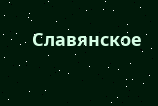Славянское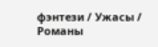фэнтези / Ужасы / Романы